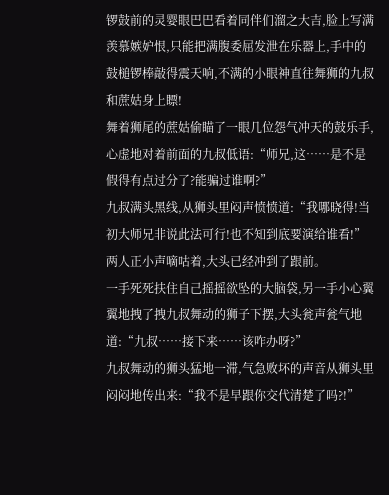锣鼓前的灵婴眼巴巴看着同伴们溜之大吉,脸上写满羡慕嫉妒恨,只能把满腹委屈发泄在乐器上,手中的鼓槌锣棒敲得震天响,不满的小眼神直往舞狮的九叔和蔗姑身上瞟!
舞着狮尾的蔗姑偷瞄了一眼几位怨气冲天的鼓乐手,心虚地对着前面的九叔低语:“师兄,这……是不是假得有点过分了?能骗过谁啊?”
九叔满头黑线,从狮头里闷声愤愤道:“我哪晓得!当初大师兄非说此法可行!也不知到底要演给谁看!”
两人正小声嘀咕着,大头已经冲到了跟前。
一手死死扶住自己摇摇欲坠的大脑袋,另一手小心翼翼地拽了拽九叔舞动的狮子下摆,大头瓮声瓮气地道:“九叔……接下来……该咋办呀?”
九叔舞动的狮头猛地一滞,气急败坏的声音从狮头里闷闷地传出来:“我不是早跟你交代清楚了吗?!”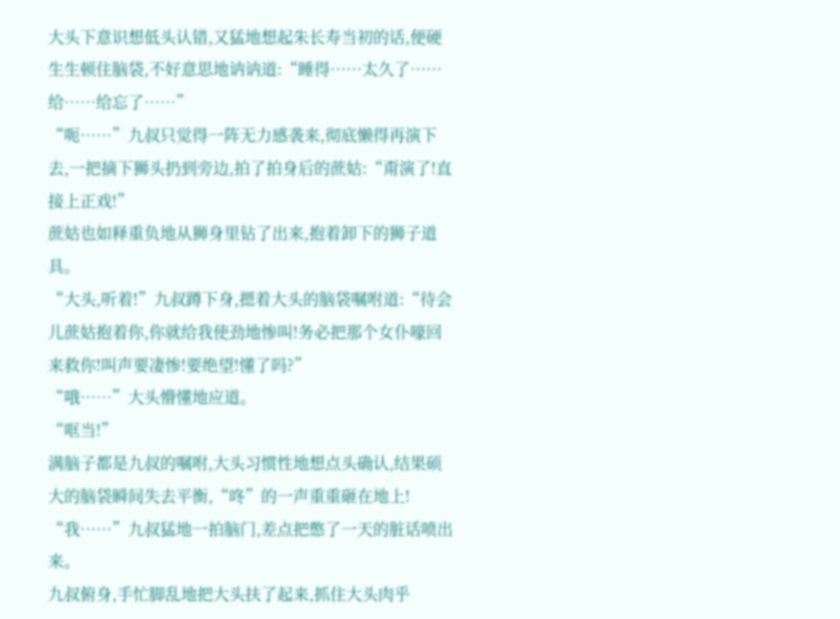大头下意识想低头认错,又猛地想起朱长寿当初的话,便硬生生顿住脑袋,不好意思地讷讷道:“睡得……太久了……给……给忘了……”
“呃……”九叔只觉得一阵无力感袭来,彻底懒得再演下去,一把摘下狮头扔到旁边,拍了拍身后的蔗姑:“甭演了!直接上正戏!”
蔗姑也如释重负地从狮身里钻了出来,抱着卸下的狮子道具。
“大头,听着!”九叔蹲下身,摁着大头的脑袋嘱咐道:“待会儿蔗姑抱着你,你就给我使劲地惨叫!务必把那个女仆嚎回来救你!叫声要凄惨!要绝望!懂了吗?”
“哦……”大头懵懂地应道。
“哐当!”
满脑子都是九叔的嘱咐,大头习惯性地想点头确认,结果硕大的脑袋瞬间失去平衡,“咚”的一声重重砸在地上!
“我……”九叔猛地一拍脑门,差点把憋了一天的脏话喷出来。
九叔俯身,手忙脚乱地把大头扶了起来,抓住大头肉乎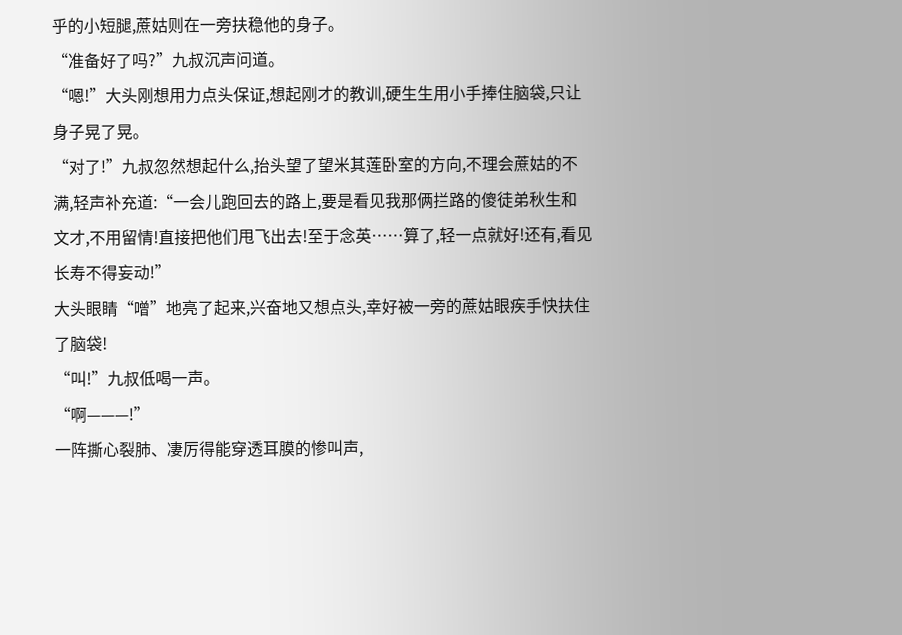乎的小短腿,蔗姑则在一旁扶稳他的身子。
“准备好了吗?”九叔沉声问道。
“嗯!”大头刚想用力点头保证,想起刚才的教训,硬生生用小手捧住脑袋,只让身子晃了晃。
“对了!”九叔忽然想起什么,抬头望了望米其莲卧室的方向,不理会蔗姑的不满,轻声补充道:“一会儿跑回去的路上,要是看见我那俩拦路的傻徒弟秋生和文才,不用留情!直接把他们甩飞出去!至于念英……算了,轻一点就好!还有,看见长寿不得妄动!”
大头眼睛“噌”地亮了起来,兴奋地又想点头,幸好被一旁的蔗姑眼疾手快扶住了脑袋!
“叫!”九叔低喝一声。
“啊———!”
一阵撕心裂肺、凄厉得能穿透耳膜的惨叫声,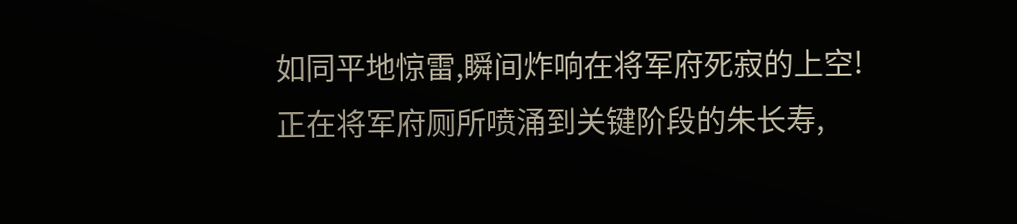如同平地惊雷,瞬间炸响在将军府死寂的上空!
正在将军府厕所喷涌到关键阶段的朱长寿,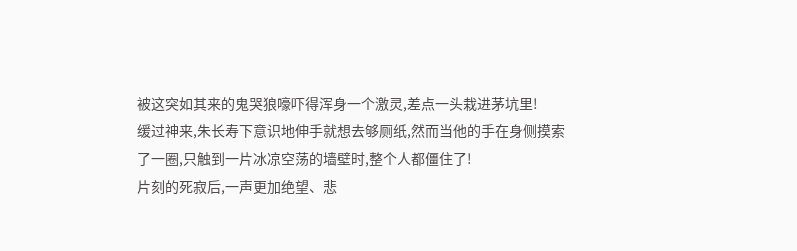被这突如其来的鬼哭狼嚎吓得浑身一个激灵,差点一头栽进茅坑里!
缓过神来,朱长寿下意识地伸手就想去够厕纸,然而当他的手在身侧摸索了一圈,只触到一片冰凉空荡的墙壁时,整个人都僵住了!
片刻的死寂后,一声更加绝望、悲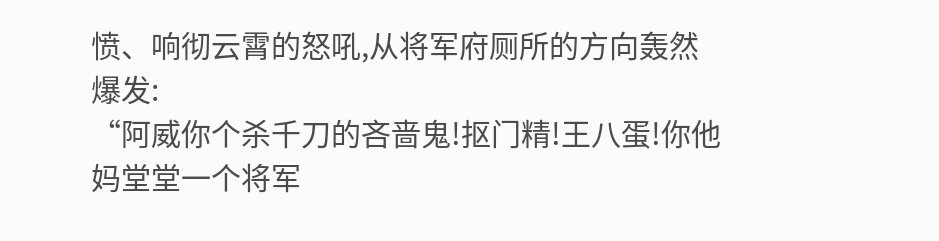愤、响彻云霄的怒吼,从将军府厕所的方向轰然爆发:
“阿威你个杀千刀的吝啬鬼!抠门精!王八蛋!你他妈堂堂一个将军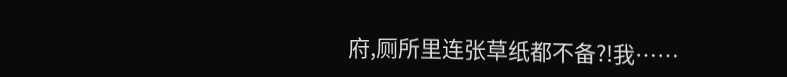府,厕所里连张草纸都不备?!我……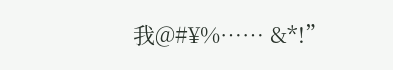我@#¥%…… &*!”